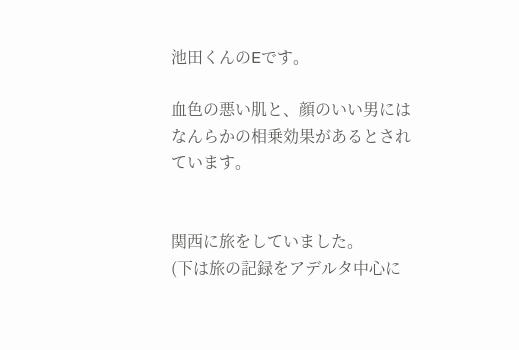池田くんのEです。

血色の悪い肌と、顔のいい男にはなんらかの相乗効果があるとされています。


関西に旅をしていました。
(下は旅の記録をアデルタ中心に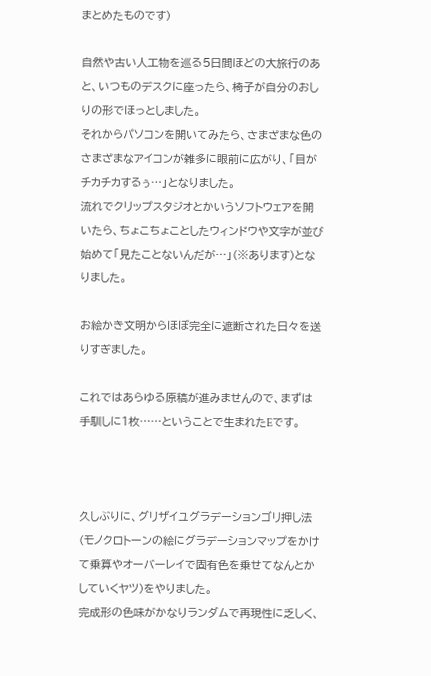まとめたものです)

自然や古い人工物を巡る5日間ほどの大旅行のあと、いつものデスクに座ったら、椅子が自分のおしりの形でほっとしました。
それからパソコンを開いてみたら、さまざまな色のさまざまなアイコンが雑多に眼前に広がり、「目がチカチカするぅ…」となりました。
流れでクリップスタジオとかいうソフトウェアを開いたら、ちょこちょことしたウィンドウや文字が並び始めて「見たことないんだが…」(※あります)となりました。

お絵かき文明からほぼ完全に遮断された日々を送りすぎました。

これではあらゆる原稿が進みませんので、まずは手馴しに1枚……ということで生まれたEです。



久しぶりに、グリザイユグラデーションゴリ押し法(モノクロトーンの絵にグラデーションマップをかけて乗算やオーバーレイで固有色を乗せてなんとかしていくヤツ)をやりました。
完成形の色味がかなりランダムで再現性に乏しく、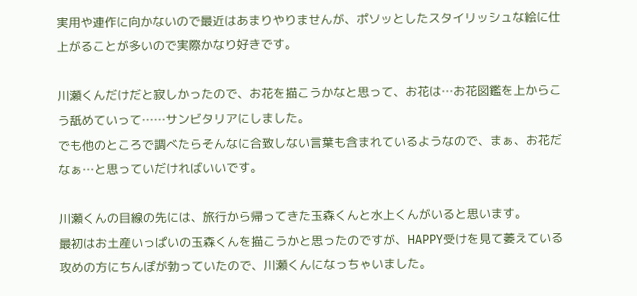実用や連作に向かないので最近はあまりやりませんが、ポソッとしたスタイリッシュな絵に仕上がることが多いので実際かなり好きです。

川瀬くんだけだと寂しかったので、お花を描こうかなと思って、お花は…お花図鑑を上からこう舐めていって……サンビタリアにしました。
でも他のところで調べたらそんなに合致しない言葉も含まれているようなので、まぁ、お花だなぁ…と思っていだければいいです。

川瀬くんの目線の先には、旅行から帰ってきた玉森くんと水上くんがいると思います。
最初はお土産いっぱいの玉森くんを描こうかと思ったのですが、HAPPY受けを見て萎えている攻めの方にちんぽが勃っていたので、川瀬くんになっちゃいました。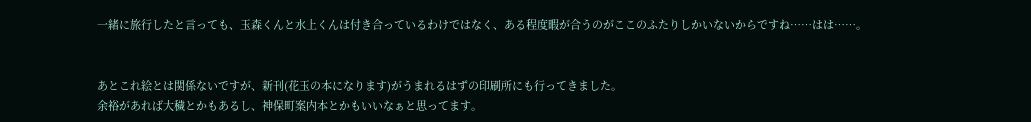一緒に旅行したと言っても、玉森くんと水上くんは付き合っているわけではなく、ある程度暇が合うのがここのふたりしかいないからですね……はは……。


あとこれ絵とは関係ないですが、新刊(花玉の本になります)がうまれるはずの印刷所にも行ってきました。
余裕があれば大穢とかもあるし、神保町案内本とかもいいなぁと思ってます。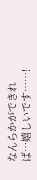なんらかができれば…嬉しいです……!